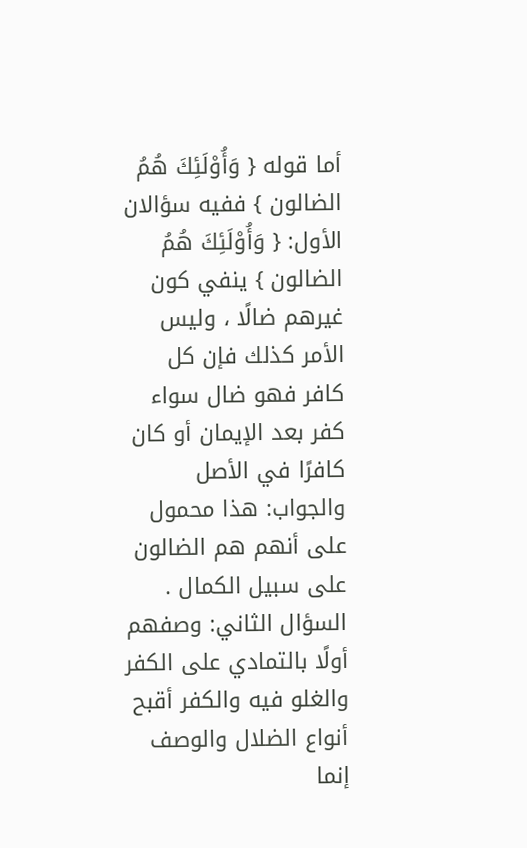أما قوله { وَأُوْلَئِكَ هُمُ الضالون } ففيه سؤالان الأول: { وَأُوْلَئِكَ هُمُ الضالون } ينفي كون غيرهم ضالًا ، وليس الأمر كذلك فإن كل كافر فهو ضال سواء كفر بعد الإيمان أو كان كافرًا في الأصل والجواب: هذا محمول على أنهم هم الضالون على سبيل الكمال .
السؤال الثاني: وصفهم أولًا بالتمادي على الكفر والغلو فيه والكفر أقبح أنواع الضلال والوصف إنما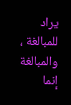يراد للمبالغة ، والمبالغة إنما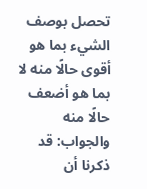تحصل بوصف الشيء بما هو أقوى حالًا منه لا بما هو أضعف حالًا منه والجواب: قد ذكرنا أن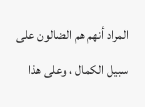المراد أنهم هم الضالون على سبيل الكمال ، وعلى هذا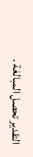التقدير تحصل المبالغة .